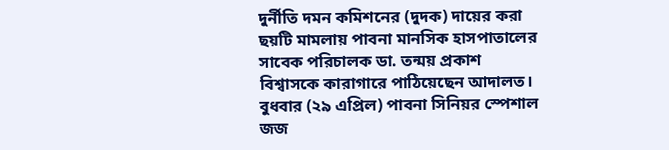দুর্নীতি দমন কমিশনের (দুদক) দায়ের করা ছয়টি মামলায় পাবনা মানসিক হাসপাতালের সাবেক পরিচালক ডা. তন্ময় প্রকাশ বিশ্বাসকে কারাগারে পাঠিয়েছেন আদালত।
বুধবার (২৯ এপ্রিল) পাবনা সিনিয়র স্পেশাল জজ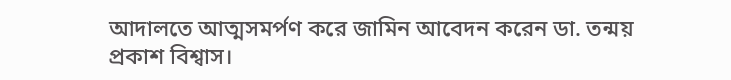আদালতে আত্মসমর্পণ করে জামিন আবেদন করেন ডা. তন্ময় প্রকাশ বিশ্বাস।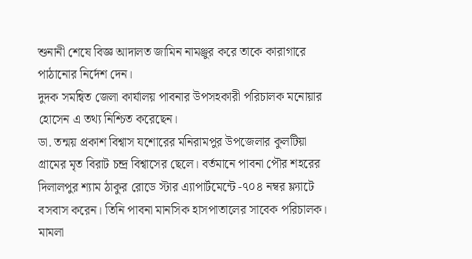শুনানী শেষে বিজ্ঞ আদালত জামিন নামঞ্জুর করে তাকে কারাগারে পাঠানোর নির্দেশ দেন।
দুদক সমন্বিত জেলা কার্যালয় পাবনার উপসহকারী পরিচালক মনোয়ার হোসেন এ তথ্য নিশ্চিত করেছেন।
ডা. তন্ময় প্রকাশ বিশ্বাস যশোরের মনিরামপুর উপজেলার কুলটিয়া গ্রামের মৃত বিরাট চন্দ্র বিশ্বাসের ছেলে। বর্তমানে পাবনা পৌর শহরের দিলালপুর শ্যাম ঠাকুর রোডে স্টার এ্যাপার্টমেন্টে -৭০৪ নম্বর ফ্ল্যাটে বসবাস করেন। তিনি পাবনা মানসিক হাসপাতালের সাবেক পরিচালক।
মামলা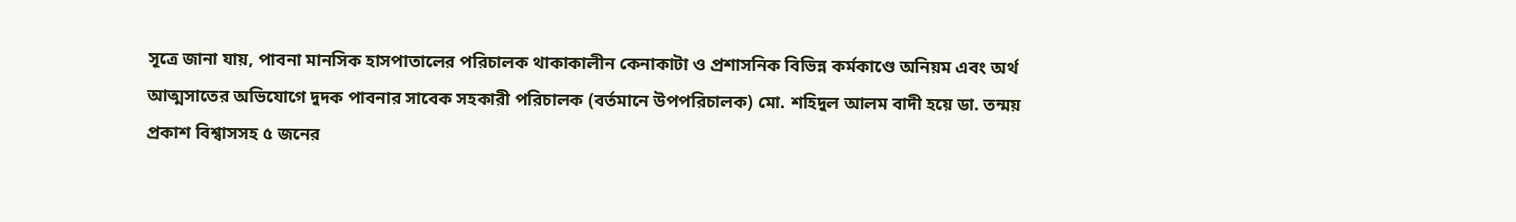সূত্রে জানা যায়, পাবনা মানসিক হাসপাতালের পরিচালক থাকাকালীন কেনাকাটা ও প্রশাসনিক বিভিন্ন কর্মকাণ্ডে অনিয়ম এবং অর্থ আত্মসাতের অভিযোগে দুদক পাবনার সাবেক সহকারী পরিচালক (বর্তমানে উপপরিচালক) মো. শহিদুল আলম বাদী হয়ে ডা. তন্ময় প্রকাশ বিশ্বাসসহ ৫ জনের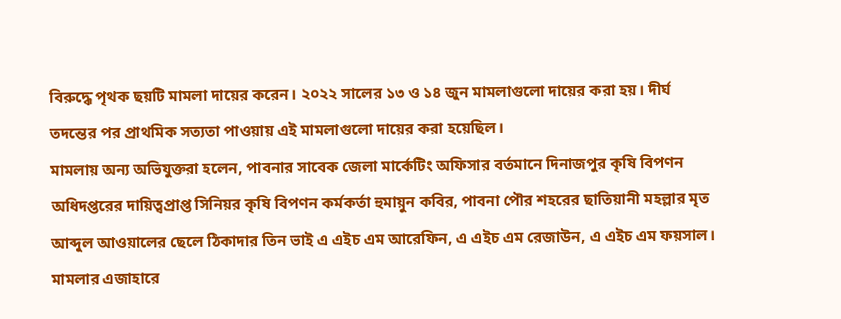বিরুদ্ধে পৃথক ছয়টি মামলা দায়ের করেন। ২০২২ সালের ১৩ ও ১৪ জুন মামলাগুলো দায়ের করা হয়। দীর্ঘ তদন্তের পর প্রাথমিক সত্যতা পাওয়ায় এই মামলাগুলো দায়ের করা হয়েছিল।
মামলায় অন্য অভিযুক্তরা হলেন, পাবনার সাবেক জেলা মার্কেটিং অফিসার বর্তমানে দিনাজপুর কৃষি বিপণন অধিদপ্তরের দায়িত্বপ্রাপ্ত সিনিয়র কৃষি বিপণন কর্মকর্তা হুমায়ুন কবির, পাবনা পৌর শহরের ছাতিয়ানী মহল্লার মৃত আব্দুল আওয়ালের ছেলে ঠিকাদার তিন ভাই এ এইচ এম আরেফিন, এ এইচ এম রেজাউন, এ এইচ এম ফয়সাল।
মামলার এজাহারে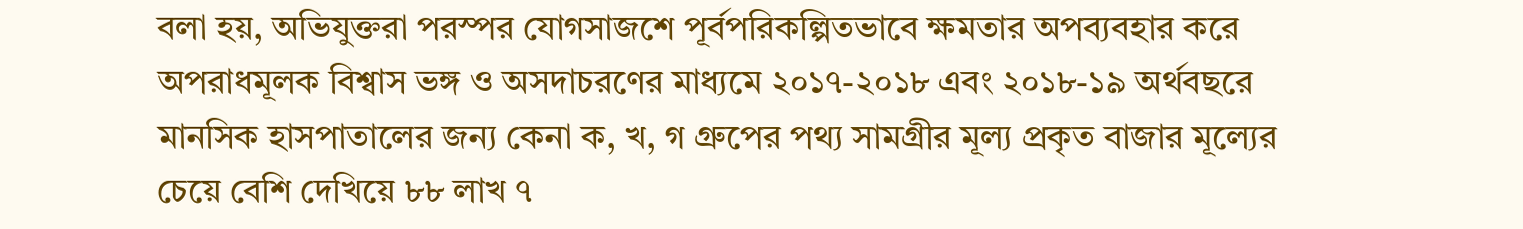বলা হয়, অভিযুক্তরা পরস্পর যোগসাজশে পূর্বপরিকল্পিতভাবে ক্ষমতার অপব্যবহার করে অপরাধমূলক বিশ্বাস ভঙ্গ ও অসদাচরণের মাধ্যমে ২০১৭-২০১৮ এবং ২০১৮-১৯ অর্থবছরে মানসিক হাসপাতালের জন্য কেনা ক, খ, গ গ্রুপের পথ্য সামগ্রীর মূল্য প্রকৃত বাজার মূল্যের চেয়ে বেশি দেখিয়ে ৮৮ লাখ ৭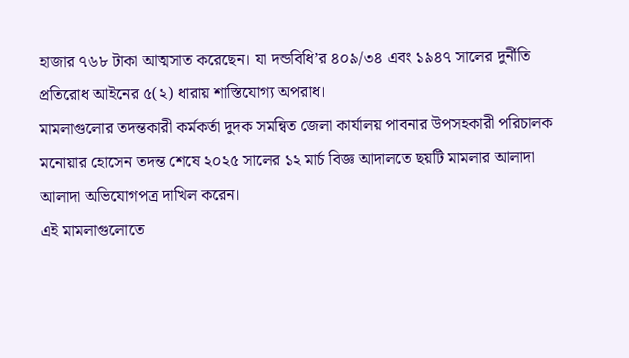হাজার ৭৬৮ টাকা আত্মসাত করেছেন। যা দন্ডবিধি’র ৪০৯/৩৪ এবং ১৯৪৭ সালের দুর্নীতি প্রতিরোধ আইনের ৫(২) ধারায় শাস্তিযোগ্য অপরাধ।
মামলাগুলোর তদন্তকারী কর্মকর্তা দুদক সমন্বিত জেলা কার্যালয় পাবনার উপসহকারী পরিচালক মনোয়ার হোসেন তদন্ত শেষে ২০২৫ সালের ১২ মার্চ বিজ্ঞ আদালতে ছয়টি মামলার আলাদা আলাদা অভিযোগপত্র দাখিল করেন।
এই মামলাগুলোতে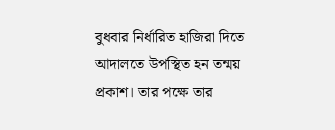বুধবার নির্ধারিত হাজিরা দিতে আদালতে উপস্থিত হন তন্ময় প্রকাশ। তার পক্ষে তার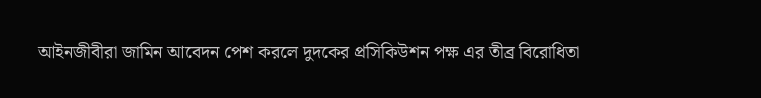আইনজীবীরা জামিন আবেদন পেশ করলে দুদকের প্রসিকিউশন পক্ষ এর তীব্র বিরোধিতা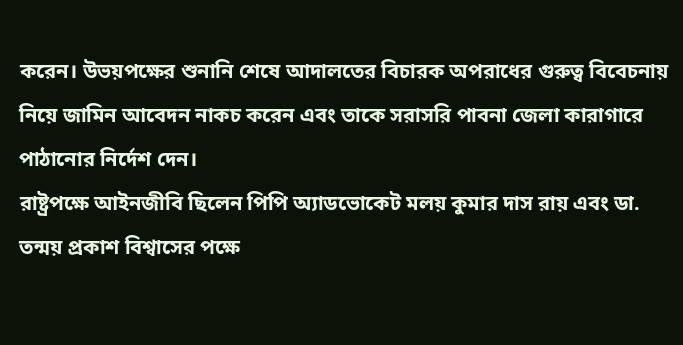করেন। উভয়পক্ষের শুনানি শেষে আদালতের বিচারক অপরাধের গুরুত্ব বিবেচনায় নিয়ে জামিন আবেদন নাকচ করেন এবং তাকে সরাসরি পাবনা জেলা কারাগারে পাঠানোর নির্দেশ দেন।
রাষ্ট্রপক্ষে আইনজীবি ছিলেন পিপি অ্যাডভোকেট মলয় কুমার দাস রায় এবং ডা. তন্ময় প্রকাশ বিশ্বাসের পক্ষে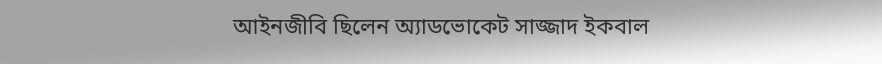আইনজীবি ছিলেন অ্যাডভোকেট সাজ্জাদ ইকবাল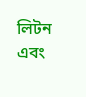লিটন এবং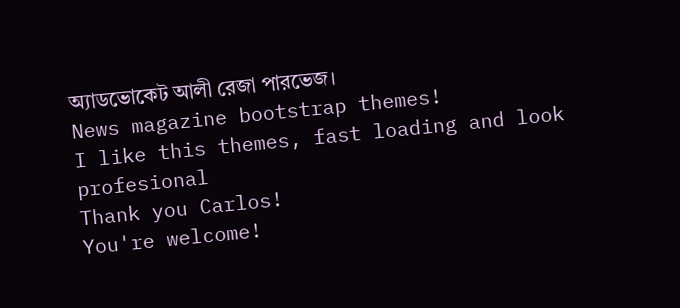অ্যাডভোকেট আলী রেজা পারভেজ।
News magazine bootstrap themes!
I like this themes, fast loading and look profesional
Thank you Carlos!
You're welcome!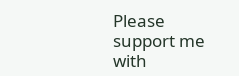Please support me with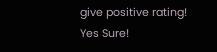give positive rating!
Yes Sure!